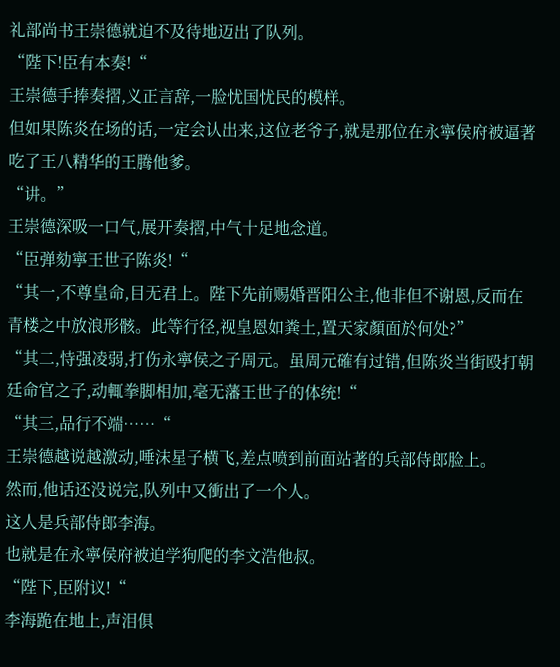礼部尚书王崇德就迫不及待地迈出了队列。
“陛下!臣有本奏!“
王崇德手捧奏摺,义正言辞,一脸忧国忧民的模样。
但如果陈炎在场的话,一定会认出来,这位老爷子,就是那位在永寧侯府被逼著吃了王八精华的王腾他爹。
“讲。”
王崇德深吸一口气,展开奏摺,中气十足地念道。
“臣弹劾寧王世子陈炎!“
“其一,不尊皇命,目无君上。陛下先前赐婚晋阳公主,他非但不谢恩,反而在青楼之中放浪形骸。此等行径,视皇恩如粪土,置天家顏面於何处?”
“其二,恃强凌弱,打伤永寧侯之子周元。虽周元確有过错,但陈炎当街殴打朝廷命官之子,动輒拳脚相加,毫无藩王世子的体统!“
“其三,品行不端……“
王崇德越说越激动,唾沫星子横飞,差点喷到前面站著的兵部侍郎脸上。
然而,他话还没说完,队列中又衝出了一个人。
这人是兵部侍郎李海。
也就是在永寧侯府被迫学狗爬的李文浩他叔。
“陛下,臣附议!“
李海跪在地上,声泪俱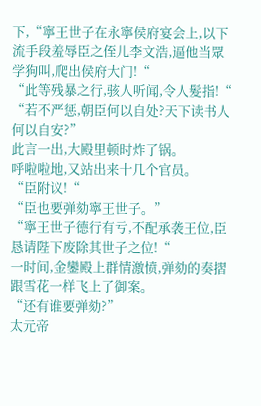下,“寧王世子在永寧侯府宴会上,以下流手段羞辱臣之侄儿李文浩,逼他当眾学狗叫,爬出侯府大门!“
“此等残暴之行,骇人听闻,令人髮指!“
“若不严惩,朝臣何以自处?天下读书人何以自安?”
此言一出,大殿里顿时炸了锅。
呼啦啦地,又站出来十几个官员。
“臣附议!“
“臣也要弹劾寧王世子。”
“寧王世子德行有亏,不配承袭王位,臣恳请陛下废除其世子之位!“
一时间,金鑾殿上群情激愤,弹劾的奏摺跟雪花一样飞上了御案。
“还有谁要弹劾?”
太元帝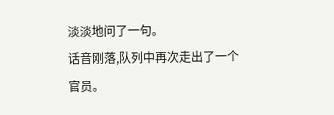淡淡地问了一句。
话音刚落,队列中再次走出了一个官员。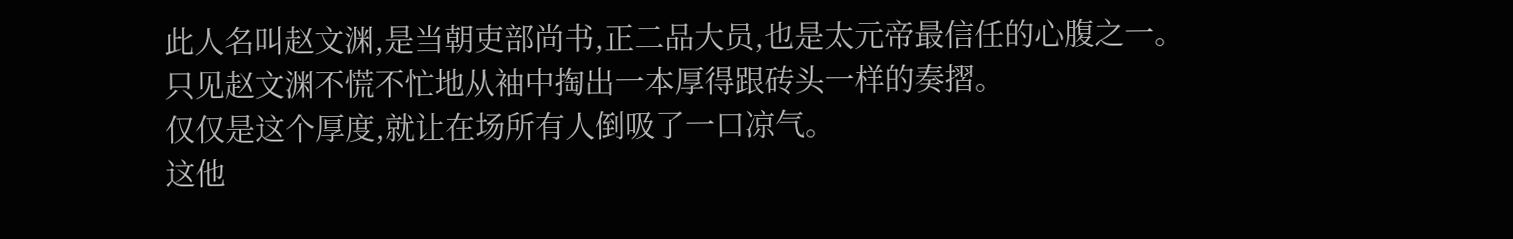此人名叫赵文渊,是当朝吏部尚书,正二品大员,也是太元帝最信任的心腹之一。
只见赵文渊不慌不忙地从袖中掏出一本厚得跟砖头一样的奏摺。
仅仅是这个厚度,就让在场所有人倒吸了一口凉气。
这他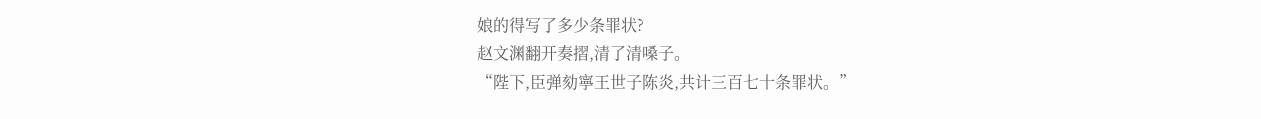娘的得写了多少条罪状?
赵文渊翻开奏摺,清了清嗓子。
“陛下,臣弹劾寧王世子陈炎,共计三百七十条罪状。”